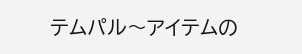テムパル〜アイテムの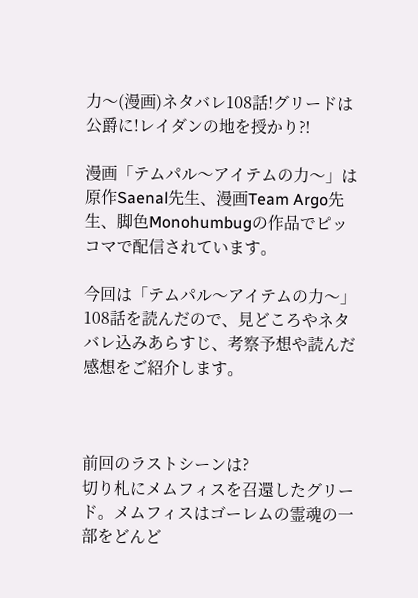力〜(漫画)ネタバレ108話!グリードは公爵に!レイダンの地を授かり⁈

漫画「テムパル〜アイテムの力〜」は原作Saenal先生、漫画Team Argo先生、脚色Monohumbugの作品でピッコマで配信されています。

今回は「テムパル〜アイテムの力〜」108話を読んだので、見どころやネタバレ込みあらすじ、考察予想や読んだ感想をご紹介します。



前回のラストシーンは?
切り札にメムフィスを召還したグリード。メムフィスはゴーレムの霊魂の一部をどんど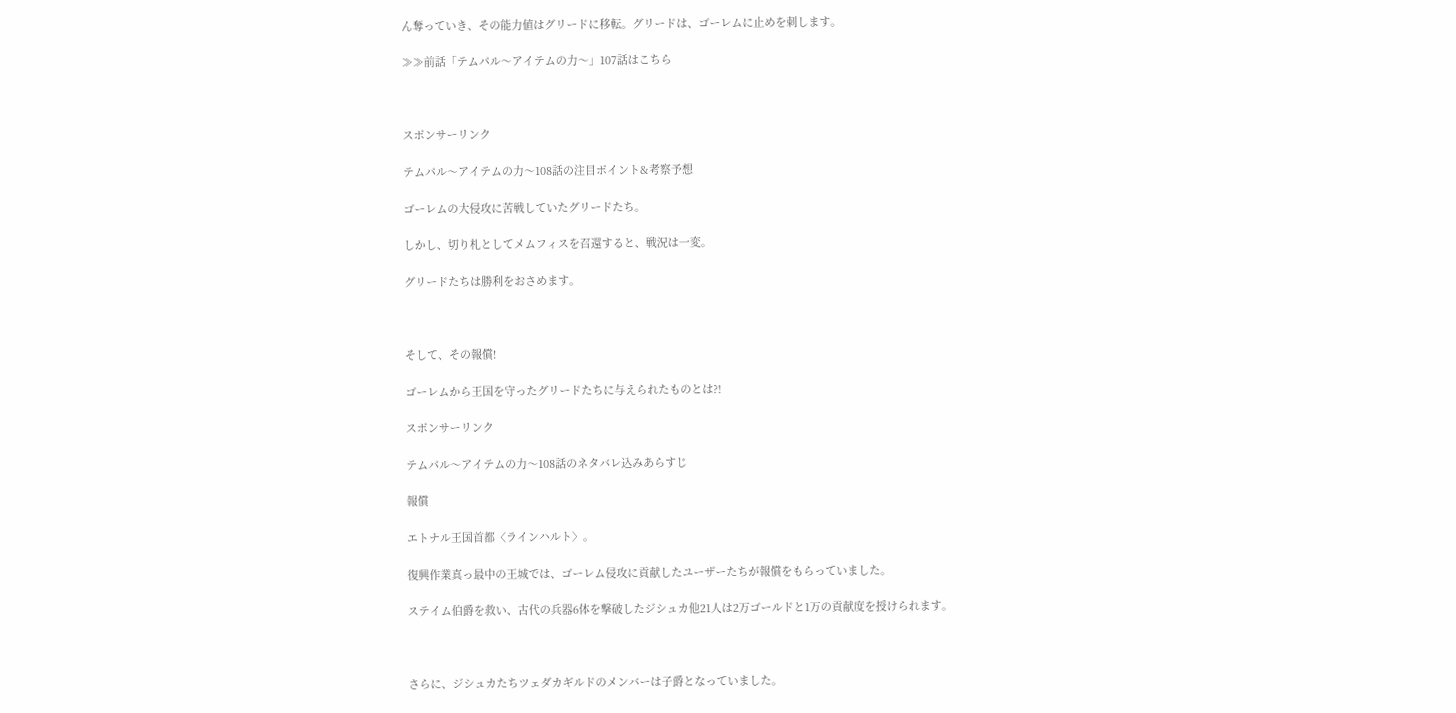ん奪っていき、その能力値はグリードに移転。グリードは、ゴーレムに止めを刺します。

≫≫前話「テムパル〜アイテムの力〜」107話はこちら



スポンサーリンク

テムパル〜アイテムの力〜108話の注目ポイント&考察予想

ゴーレムの大侵攻に苦戦していたグリードたち。

しかし、切り札としてメムフィスを召還すると、戦況は一変。

グリードたちは勝利をおさめます。



そして、その報償!

ゴーレムから王国を守ったグリードたちに与えられたものとは⁈

スポンサーリンク

テムパル〜アイテムの力〜108話のネタバレ込みあらすじ

報償

エトナル王国首都〈ラインハルト〉。

復興作業真っ最中の王城では、ゴーレム侵攻に貢献したユーザーたちが報償をもらっていました。

ステイム伯爵を救い、古代の兵器6体を撃破したジシュカ他21人は2万ゴールドと1万の貢献度を授けられます。



さらに、ジシュカたちツェダカギルドのメンバーは子爵となっていました。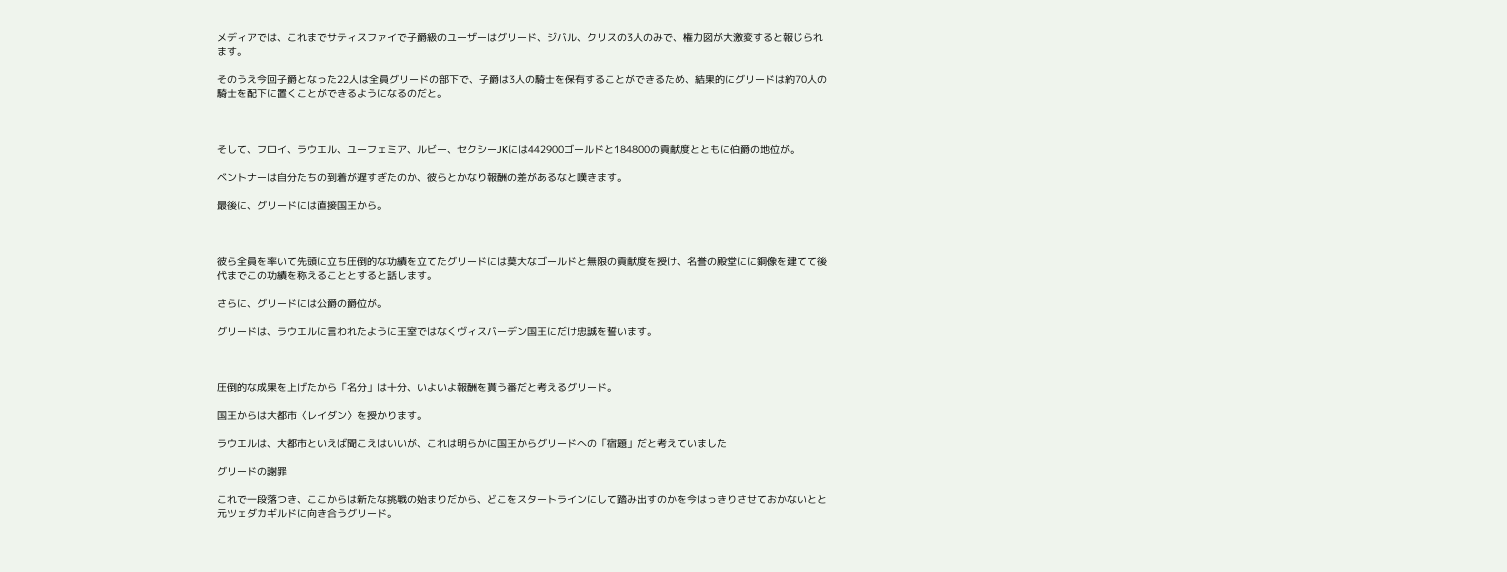メディアでは、これまでサティスファイで子爵級のユーザーはグリード、ジバル、クリスの3人のみで、権力図が大激変すると報じられます。

そのうえ今回子爵となった22人は全員グリードの部下で、子爵は3人の騎士を保有することができるため、結果的にグリードは約70人の騎士を配下に置くことができるようになるのだと。



そして、フロイ、ラウエル、ユーフェミア、ルビー、セクシーJKには442900ゴールドと184800の貢献度とともに伯爵の地位が。

ベントナーは自分たちの到着が遅すぎたのか、彼らとかなり報酬の差があるなと嘆きます。

最後に、グリードには直接国王から。



彼ら全員を率いて先頭に立ち圧倒的な功績を立てたグリードには莫大なゴールドと無限の貢献度を授け、名誉の殿堂にに銅像を建てて後代までこの功績を称えることとすると話します。

さらに、グリードには公爵の爵位が。

グリードは、ラウエルに言われたように王室ではなくヴィスバーデン国王にだけ忠誠を誓います。



圧倒的な成果を上げたから「名分」は十分、いよいよ報酬を貰う番だと考えるグリード。

国王からは大都市〈レイダン〉を授かります。

ラウエルは、大都市といえば聞こえはいいが、これは明らかに国王からグリードへの「宿題」だと考えていました

グリードの謝罪

これで一段落つき、ここからは新たな挑戦の始まりだから、どこをスタートラインにして踏み出すのかを今はっきりさせておかないとと元ツェダカギルドに向き合うグリード。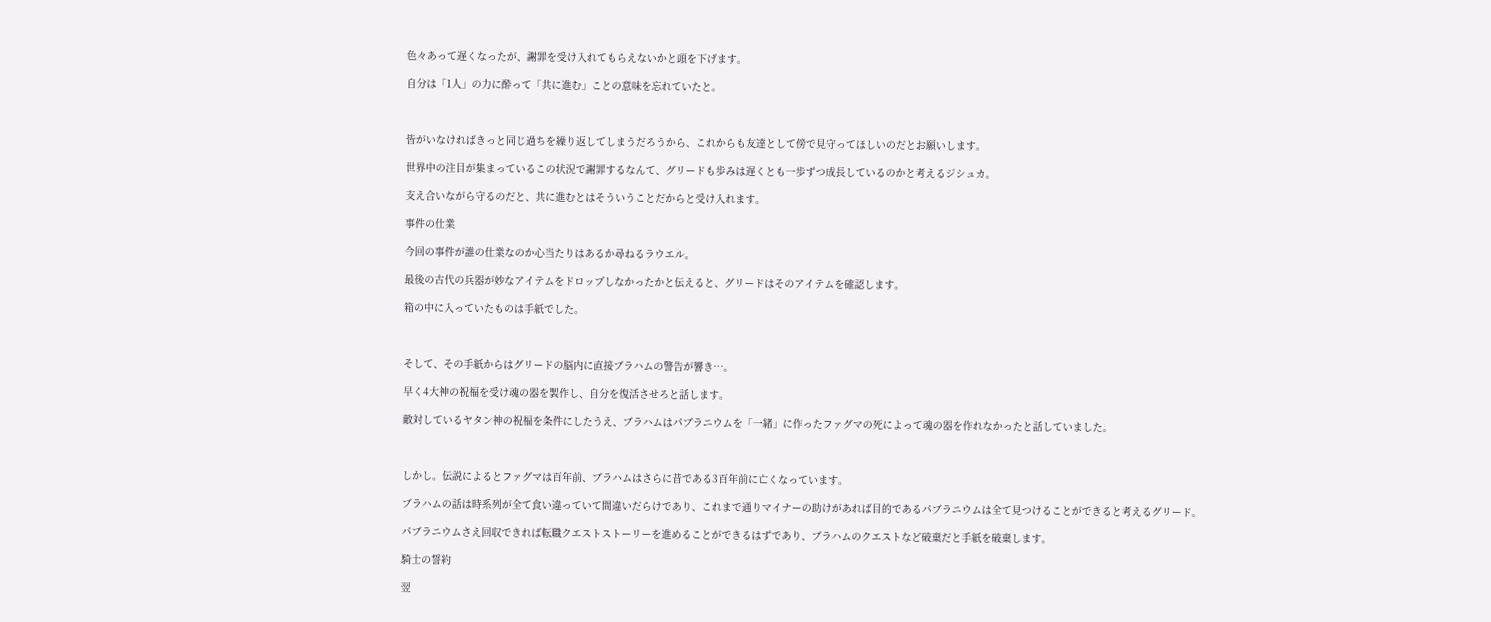色々あって遅くなったが、謝罪を受け入れてもらえないかと頭を下げます。

自分は「1人」の力に酔って「共に進む」ことの意味を忘れていたと。



皆がいなければきっと同じ過ちを繰り返してしまうだろうから、これからも友達として傍で見守ってほしいのだとお願いします。

世界中の注目が集まっているこの状況で謝罪するなんて、グリードも歩みは遅くとも一歩ずつ成長しているのかと考えるジシュカ。

支え合いながら守るのだと、共に進むとはそういうことだからと受け入れます。

事件の仕業

今回の事件が誰の仕業なのか心当たりはあるか尋ねるラウエル。

最後の古代の兵器が妙なアイテムをドロップしなかったかと伝えると、グリードはそのアイテムを確認します。

箱の中に入っていたものは手紙でした。



そして、その手紙からはグリードの脳内に直接ブラハムの警告が響き…。

早く4大神の祝福を受け魂の器を製作し、自分を復活させろと話します。

敵対しているヤタン神の祝福を条件にしたうえ、ブラハムはパブラニウムを「一緒」に作ったファグマの死によって魂の器を作れなかったと話していました。



しかし。伝説によるとファグマは百年前、ブラハムはさらに昔である3百年前に亡くなっています。

ブラハムの話は時系列が全て食い違っていて間違いだらけであり、これまで通りマイナーの助けがあれば目的であるパブラニウムは全て見つけることができると考えるグリード。

パブラニウムさえ回収できれば転職クエストストーリーを進めることができるはずであり、ブラハムのクエストなど破棄だと手紙を破棄します。

騎士の誓約

翌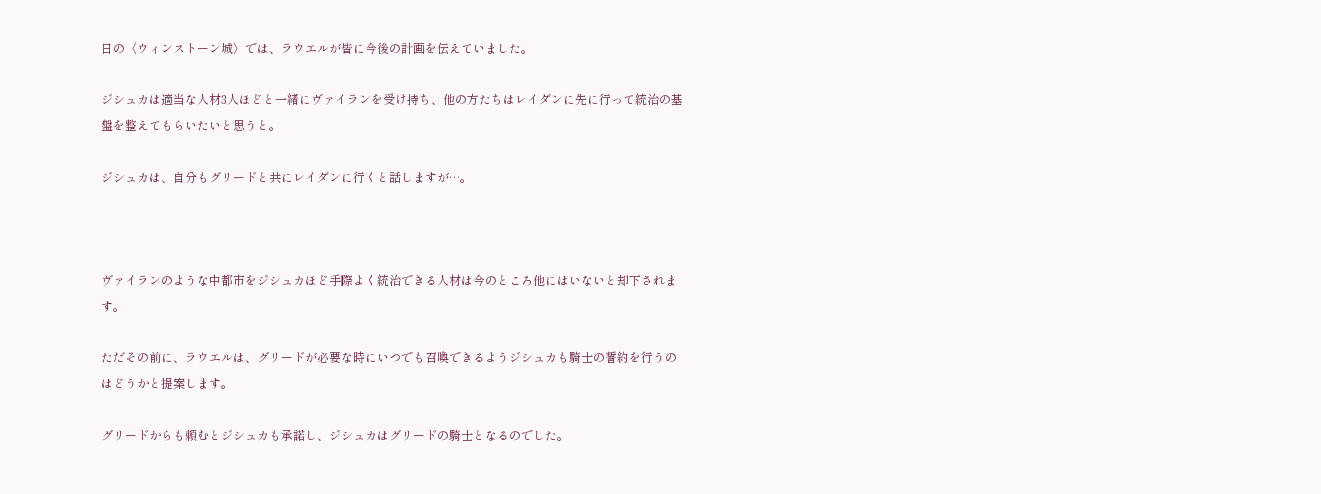日の〈ウィンストーン城〉では、ラウエルが皆に今後の計画を伝えていました。

ジシュカは適当な人材3人ほどと一緒にヴァイランを受け持ち、他の方たちはレイダンに先に行って統治の基盤を整えてもらいたいと思うと。

ジシュカは、自分もグリードと共にレイダンに行くと話しますが…。



ヴァイランのような中都市をジシュカほど手際よく統治できる人材は今のところ他にはいないと却下されます。

ただその前に、ラウエルは、グリードが必要な時にいつでも召喚できるようジシュカも騎士の誓約を行うのはどうかと提案します。

グリードからも頼むとジシュカも承諾し、ジシュカはグリードの騎士となるのでした。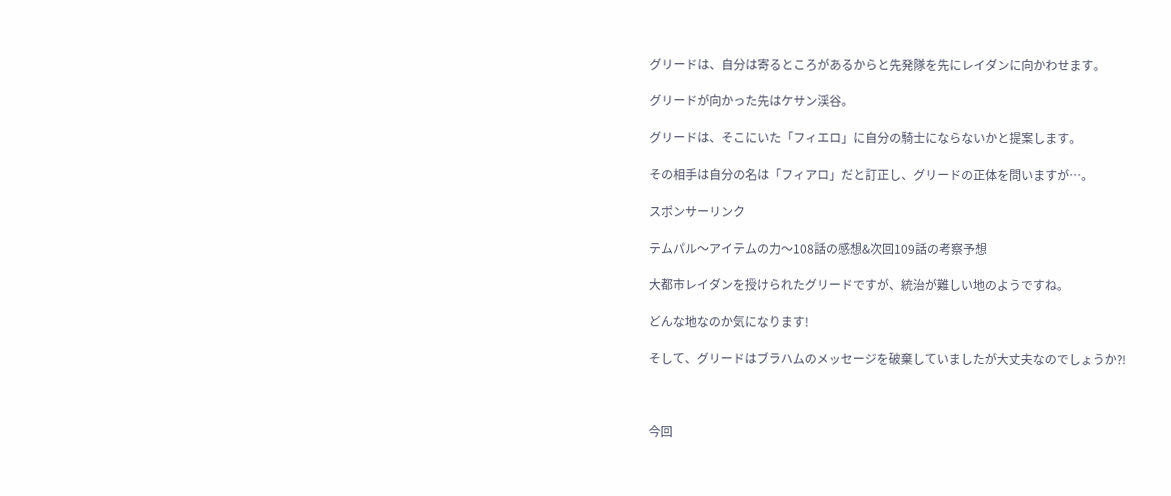グリードは、自分は寄るところがあるからと先発隊を先にレイダンに向かわせます。

グリードが向かった先はケサン渓谷。

グリードは、そこにいた「フィエロ」に自分の騎士にならないかと提案します。

その相手は自分の名は「フィアロ」だと訂正し、グリードの正体を問いますが…。

スポンサーリンク

テムパル〜アイテムの力〜108話の感想&次回109話の考察予想

大都市レイダンを授けられたグリードですが、統治が難しい地のようですね。

どんな地なのか気になります!

そして、グリードはブラハムのメッセージを破棄していましたが大丈夫なのでしょうか⁈



今回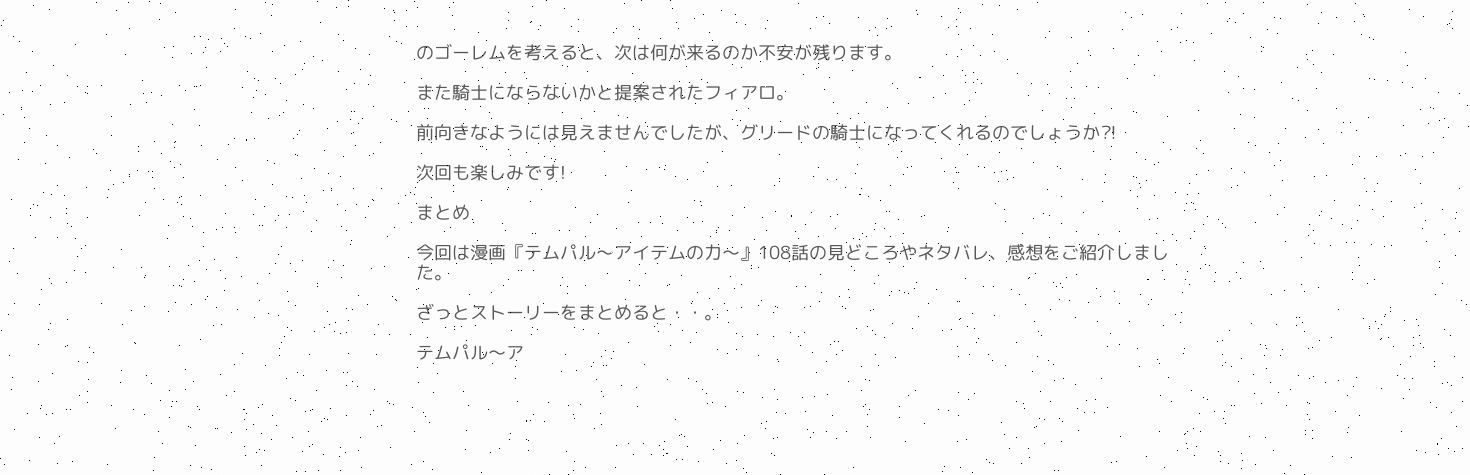のゴーレムを考えると、次は何が来るのか不安が残ります。

また騎士にならないかと提案されたフィアロ。

前向きなようには見えませんでしたが、グリードの騎士になってくれるのでしょうか⁈

次回も楽しみです!

まとめ

今回は漫画『テムパル〜アイテムの力〜』108話の見どころやネタバレ、感想をご紹介しました。

ざっとストーリーをまとめると・・。

テムパル〜ア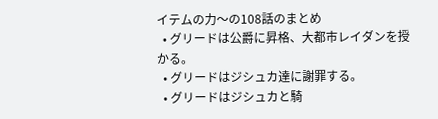イテムの力〜の108話のまとめ
  • グリードは公爵に昇格、大都市レイダンを授かる。
  • グリードはジシュカ達に謝罪する。
  • グリードはジシュカと騎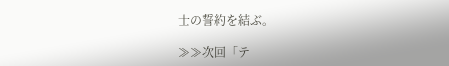士の誓約を結ぶ。

≫≫次回「テ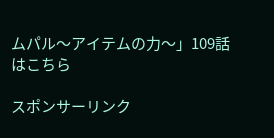ムパル〜アイテムの力〜」109話はこちら

スポンサーリンク